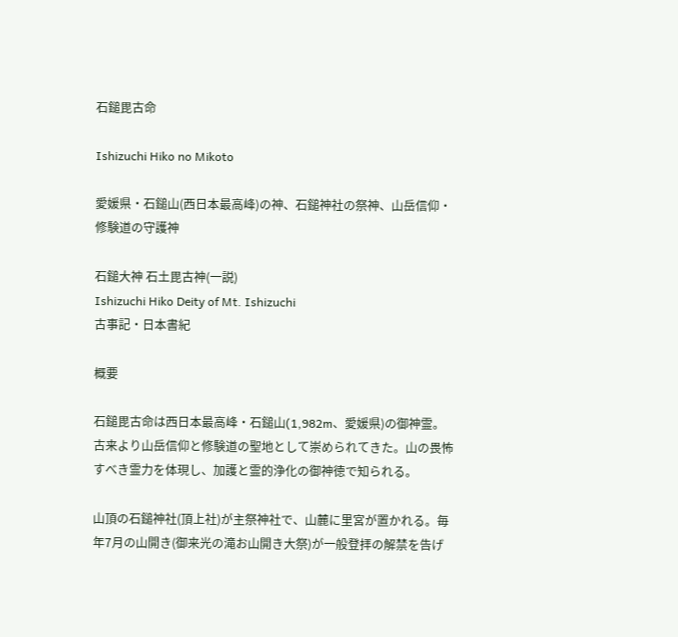石鎚毘古命

Ishizuchi Hiko no Mikoto

愛媛県・石鎚山(西日本最高峰)の神、石鎚神社の祭神、山岳信仰・修験道の守護神

石鎚大神 石土毘古神(一説)
Ishizuchi Hiko Deity of Mt. Ishizuchi
古事記・日本書紀

概要

石鎚毘古命は西日本最高峰・石鎚山(1,982m、愛媛県)の御神霊。古来より山岳信仰と修験道の聖地として崇められてきた。山の畏怖すべき霊力を体現し、加護と霊的浄化の御神徳で知られる。

山頂の石鎚神社(頂上社)が主祭神社で、山麓に里宮が置かれる。毎年7月の山開き(御来光の滝お山開き大祭)が一般登拝の解禁を告げ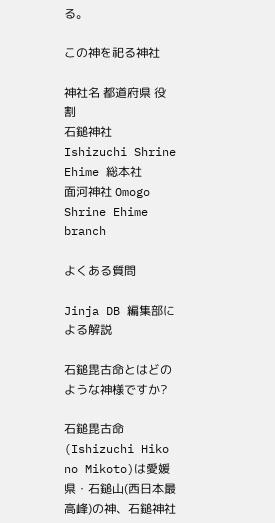る。

この神を祀る神社

神社名 都道府県 役割
石鎚神社 Ishizuchi Shrine Ehime 総本社
面河神社 Omogo Shrine Ehime branch

よくある質問

Jinja DB 編集部による解説

石鎚毘古命とはどのような神様ですか?

石鎚毘古命(Ishizuchi Hiko no Mikoto)は愛媛県・石鎚山(西日本最高峰)の神、石鎚神社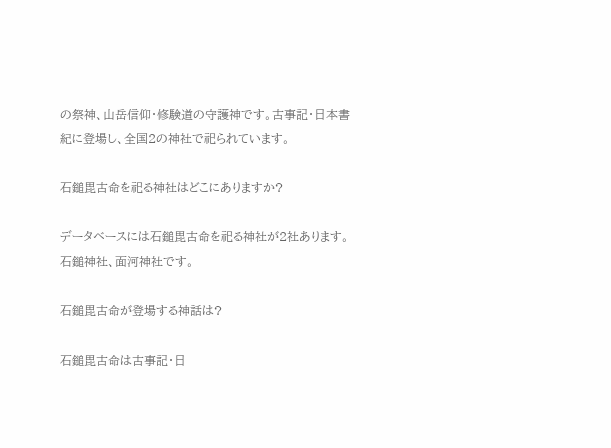の祭神、山岳信仰・修験道の守護神です。古事記・日本書紀に登場し、全国2の神社で祀られています。

石鎚毘古命を祀る神社はどこにありますか?

データベースには石鎚毘古命を祀る神社が2社あります。石鎚神社、面河神社です。

石鎚毘古命が登場する神話は?

石鎚毘古命は古事記・日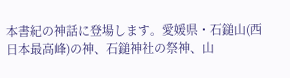本書紀の神話に登場します。愛媛県・石鎚山(西日本最高峰)の神、石鎚神社の祭神、山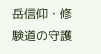岳信仰・修験道の守護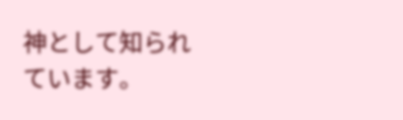神として知られています。